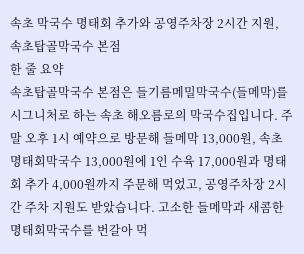속초 막국수 명태회 추가와 공영주차장 2시간 지원, 속초탑골막국수 본점
한 줄 요약
속초탑골막국수 본점은 들기름메밀막국수(들메막)를 시그니처로 하는 속초 해오름로의 막국수집입니다. 주말 오후 1시 예약으로 방문해 들메막 13,000원, 속초 명태회막국수 13,000원에 1인 수육 17,000원과 명태회 추가 4,000원까지 주문해 먹었고, 공영주차장 2시간 주차 지원도 받았습니다. 고소한 들메막과 새콤한 명태회막국수를 번갈아 먹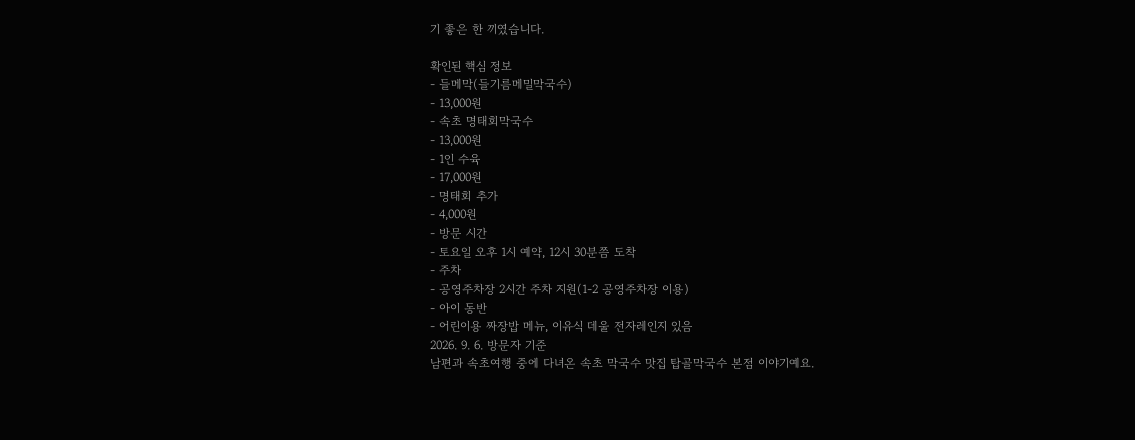기 좋은 한 끼였습니다.

확인된 핵심 정보
- 들메막(들기름메밀막국수)
- 13,000원
- 속초 명태회막국수
- 13,000원
- 1인 수육
- 17,000원
- 명태회 추가
- 4,000원
- 방문 시간
- 토요일 오후 1시 예약, 12시 30분쯤 도착
- 주차
- 공영주차장 2시간 주차 지원(1-2 공영주차장 이용)
- 아이 동반
- 어린이용 짜장밥 메뉴, 이유식 데울 전자레인지 있음
2026. 9. 6. 방문자 기준
남편과 속초여행 중에 다녀온 속초 막국수 맛집 탑골막국수 본점 이야기예요.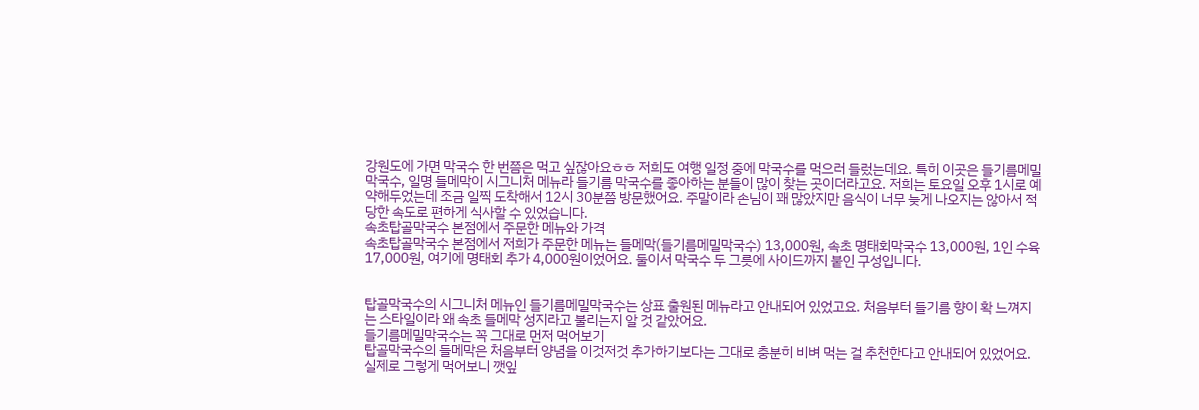강원도에 가면 막국수 한 번쯤은 먹고 싶잖아요ㅎㅎ 저희도 여행 일정 중에 막국수를 먹으러 들렀는데요. 특히 이곳은 들기름메밀막국수, 일명 들메막이 시그니처 메뉴라 들기름 막국수를 좋아하는 분들이 많이 찾는 곳이더라고요. 저희는 토요일 오후 1시로 예약해두었는데 조금 일찍 도착해서 12시 30분쯤 방문했어요. 주말이라 손님이 꽤 많았지만 음식이 너무 늦게 나오지는 않아서 적당한 속도로 편하게 식사할 수 있었습니다.
속초탑골막국수 본점에서 주문한 메뉴와 가격
속초탑골막국수 본점에서 저희가 주문한 메뉴는 들메막(들기름메밀막국수) 13,000원, 속초 명태회막국수 13,000원, 1인 수육 17,000원, 여기에 명태회 추가 4,000원이었어요. 둘이서 막국수 두 그릇에 사이드까지 붙인 구성입니다.


탑골막국수의 시그니처 메뉴인 들기름메밀막국수는 상표 출원된 메뉴라고 안내되어 있었고요. 처음부터 들기름 향이 확 느껴지는 스타일이라 왜 속초 들메막 성지라고 불리는지 알 것 같았어요.
들기름메밀막국수는 꼭 그대로 먼저 먹어보기
탑골막국수의 들메막은 처음부터 양념을 이것저것 추가하기보다는 그대로 충분히 비벼 먹는 걸 추천한다고 안내되어 있었어요. 실제로 그렇게 먹어보니 깻잎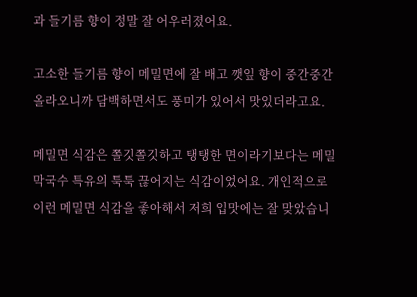과 들기름 향이 정말 잘 어우러졌어요.

고소한 들기름 향이 메밀면에 잘 배고 깻잎 향이 중간중간 올라오니까 담백하면서도 풍미가 있어서 맛있더라고요.

메밀면 식감은 쫄깃쫄깃하고 탱탱한 면이라기보다는 메밀막국수 특유의 툭툭 끊어지는 식감이었어요. 개인적으로 이런 메밀면 식감을 좋아해서 저희 입맛에는 잘 맞았습니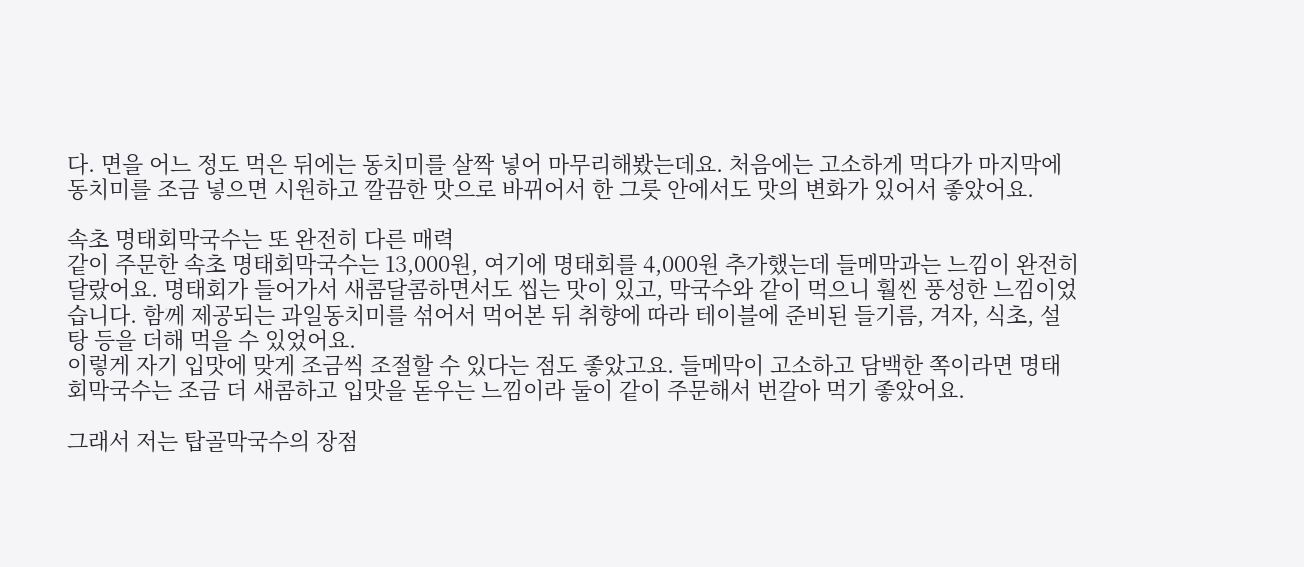다. 면을 어느 정도 먹은 뒤에는 동치미를 살짝 넣어 마무리해봤는데요. 처음에는 고소하게 먹다가 마지막에 동치미를 조금 넣으면 시원하고 깔끔한 맛으로 바뀌어서 한 그릇 안에서도 맛의 변화가 있어서 좋았어요.

속초 명태회막국수는 또 완전히 다른 매력
같이 주문한 속초 명태회막국수는 13,000원, 여기에 명태회를 4,000원 추가했는데 들메막과는 느낌이 완전히 달랐어요. 명태회가 들어가서 새콤달콤하면서도 씹는 맛이 있고, 막국수와 같이 먹으니 훨씬 풍성한 느낌이었습니다. 함께 제공되는 과일동치미를 섞어서 먹어본 뒤 취향에 따라 테이블에 준비된 들기름, 겨자, 식초, 설탕 등을 더해 먹을 수 있었어요.
이렇게 자기 입맛에 맞게 조금씩 조절할 수 있다는 점도 좋았고요. 들메막이 고소하고 담백한 쪽이라면 명태회막국수는 조금 더 새콤하고 입맛을 돋우는 느낌이라 둘이 같이 주문해서 번갈아 먹기 좋았어요.

그래서 저는 탑골막국수의 장점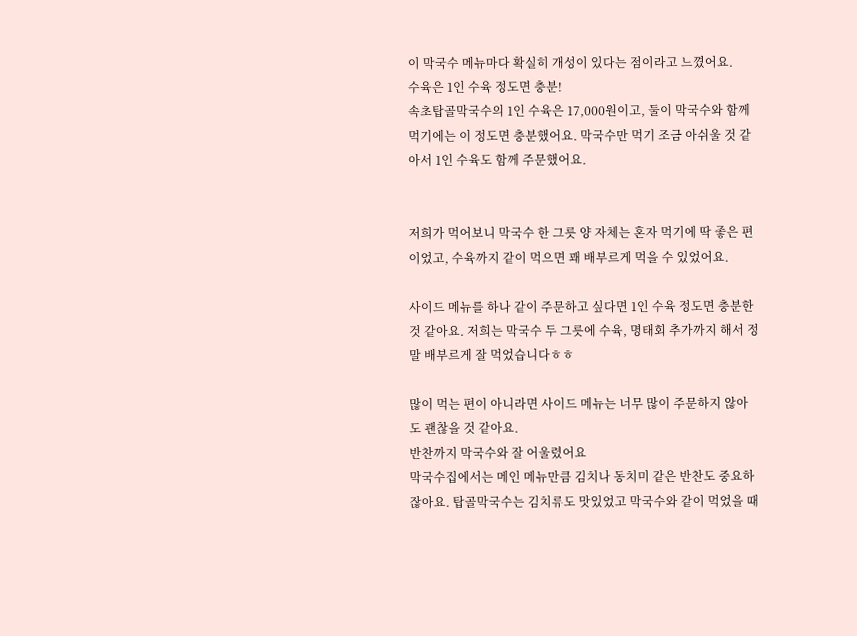이 막국수 메뉴마다 확실히 개성이 있다는 점이라고 느꼈어요.
수육은 1인 수육 정도면 충분!
속초탑골막국수의 1인 수육은 17,000원이고, 둘이 막국수와 함께 먹기에는 이 정도면 충분했어요. 막국수만 먹기 조금 아쉬울 것 같아서 1인 수육도 함께 주문했어요.


저희가 먹어보니 막국수 한 그릇 양 자체는 혼자 먹기에 딱 좋은 편이었고, 수육까지 같이 먹으면 꽤 배부르게 먹을 수 있었어요.

사이드 메뉴를 하나 같이 주문하고 싶다면 1인 수육 정도면 충분한 것 같아요. 저희는 막국수 두 그릇에 수육, 명태회 추가까지 해서 정말 배부르게 잘 먹었습니다ㅎㅎ

많이 먹는 편이 아니라면 사이드 메뉴는 너무 많이 주문하지 않아도 괜찮을 것 같아요.
반찬까지 막국수와 잘 어울렸어요
막국수집에서는 메인 메뉴만큼 김치나 동치미 같은 반찬도 중요하잖아요. 탑골막국수는 김치류도 맛있었고 막국수와 같이 먹었을 때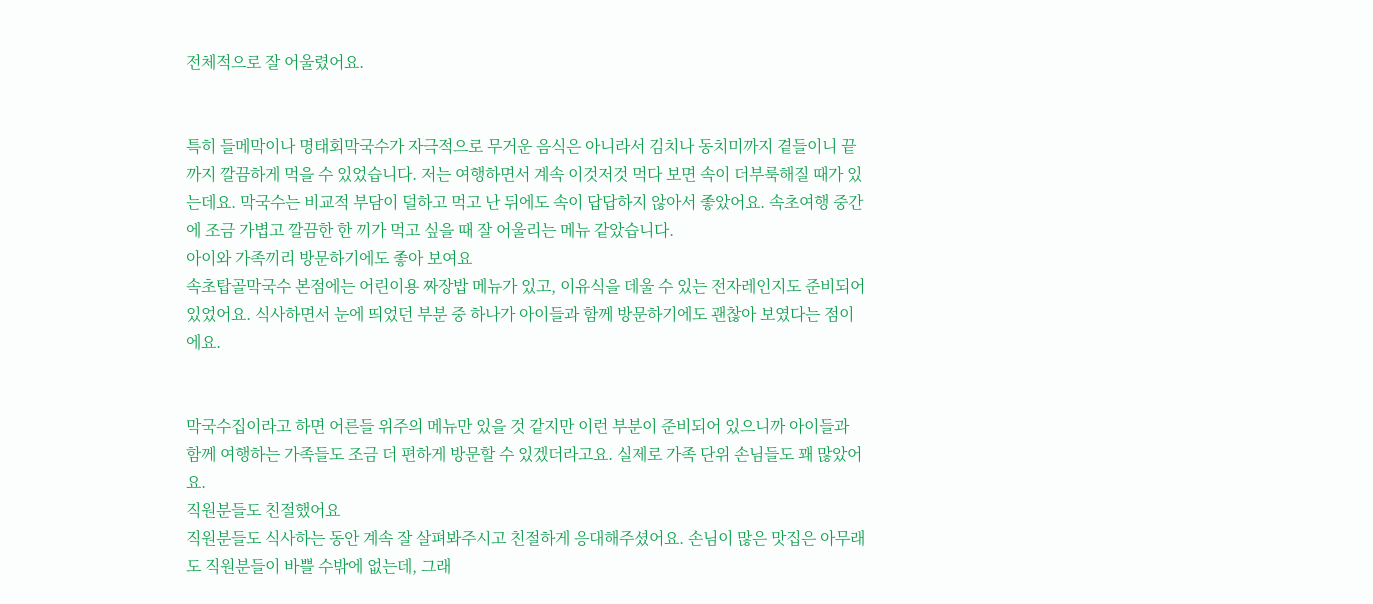전체적으로 잘 어울렸어요.


특히 들메막이나 명태회막국수가 자극적으로 무거운 음식은 아니라서 김치나 동치미까지 곁들이니 끝까지 깔끔하게 먹을 수 있었습니다. 저는 여행하면서 계속 이것저것 먹다 보면 속이 더부룩해질 때가 있는데요. 막국수는 비교적 부담이 덜하고 먹고 난 뒤에도 속이 답답하지 않아서 좋았어요. 속초여행 중간에 조금 가볍고 깔끔한 한 끼가 먹고 싶을 때 잘 어울리는 메뉴 같았습니다.
아이와 가족끼리 방문하기에도 좋아 보여요
속초탑골막국수 본점에는 어린이용 짜장밥 메뉴가 있고, 이유식을 데울 수 있는 전자레인지도 준비되어 있었어요. 식사하면서 눈에 띄었던 부분 중 하나가 아이들과 함께 방문하기에도 괜찮아 보였다는 점이에요.


막국수집이라고 하면 어른들 위주의 메뉴만 있을 것 같지만 이런 부분이 준비되어 있으니까 아이들과 함께 여행하는 가족들도 조금 더 편하게 방문할 수 있겠더라고요. 실제로 가족 단위 손님들도 꽤 많았어요.
직원분들도 친절했어요
직원분들도 식사하는 동안 계속 잘 살펴봐주시고 친절하게 응대해주셨어요. 손님이 많은 맛집은 아무래도 직원분들이 바쁠 수밖에 없는데, 그래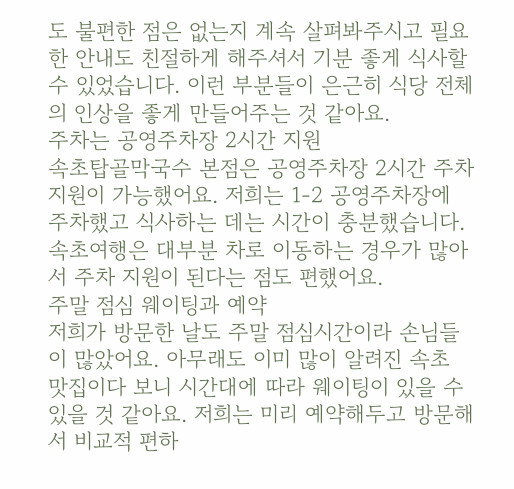도 불편한 점은 없는지 계속 살펴봐주시고 필요한 안내도 친절하게 해주셔서 기분 좋게 식사할 수 있었습니다. 이런 부분들이 은근히 식당 전체의 인상을 좋게 만들어주는 것 같아요.
주차는 공영주차장 2시간 지원
속초탑골막국수 본점은 공영주차장 2시간 주차 지원이 가능했어요. 저희는 1-2 공영주차장에 주차했고 식사하는 데는 시간이 충분했습니다. 속초여행은 대부분 차로 이동하는 경우가 많아서 주차 지원이 된다는 점도 편했어요.
주말 점심 웨이팅과 예약
저희가 방문한 날도 주말 점심시간이라 손님들이 많았어요. 아무래도 이미 많이 알려진 속초 맛집이다 보니 시간대에 따라 웨이팅이 있을 수 있을 것 같아요. 저희는 미리 예약해두고 방문해서 비교적 편하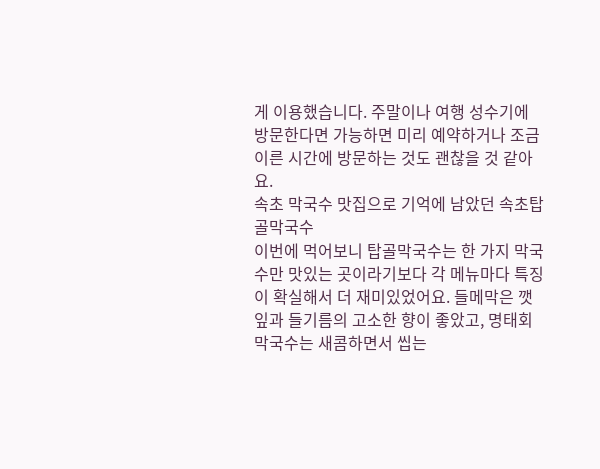게 이용했습니다. 주말이나 여행 성수기에 방문한다면 가능하면 미리 예약하거나 조금 이른 시간에 방문하는 것도 괜찮을 것 같아요.
속초 막국수 맛집으로 기억에 남았던 속초탑골막국수
이번에 먹어보니 탑골막국수는 한 가지 막국수만 맛있는 곳이라기보다 각 메뉴마다 특징이 확실해서 더 재미있었어요. 들메막은 깻잎과 들기름의 고소한 향이 좋았고, 명태회막국수는 새콤하면서 씹는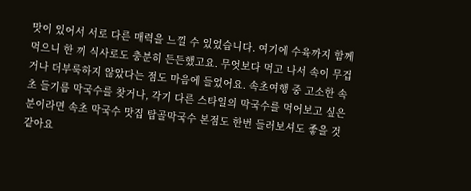맛이 있어서 서로 다른 매력을 느낄 수 있었습니다. 여기에 수육까지 함께 먹으니 한 끼 식사로도 충분히 든든했고요. 무엇보다 먹고 나서 속이 무겁거나 더부룩하지 않았다는 점도 마음에 들었어요. 속초여행 중 고소한 속초 들기름 막국수를 찾거나, 각기 다른 스타일의 막국수를 먹어보고 싶은 분이라면 속초 막국수 맛집 탑골막국수 본점도 한번 들러보셔도 좋을 것 같아요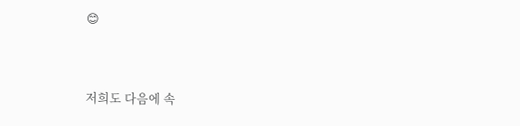😊


저희도 다음에 속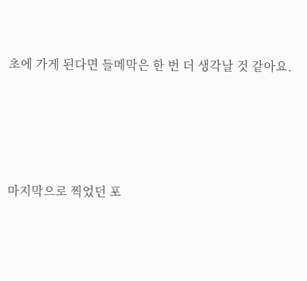초에 가게 된다면 들메막은 한 번 더 생각날 것 같아요.




마지막으로 찍었던 포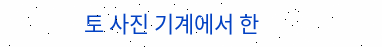토 사진 기계에서 한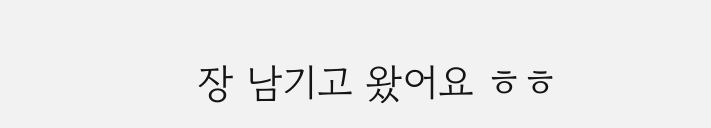장 남기고 왔어요 ㅎㅎ